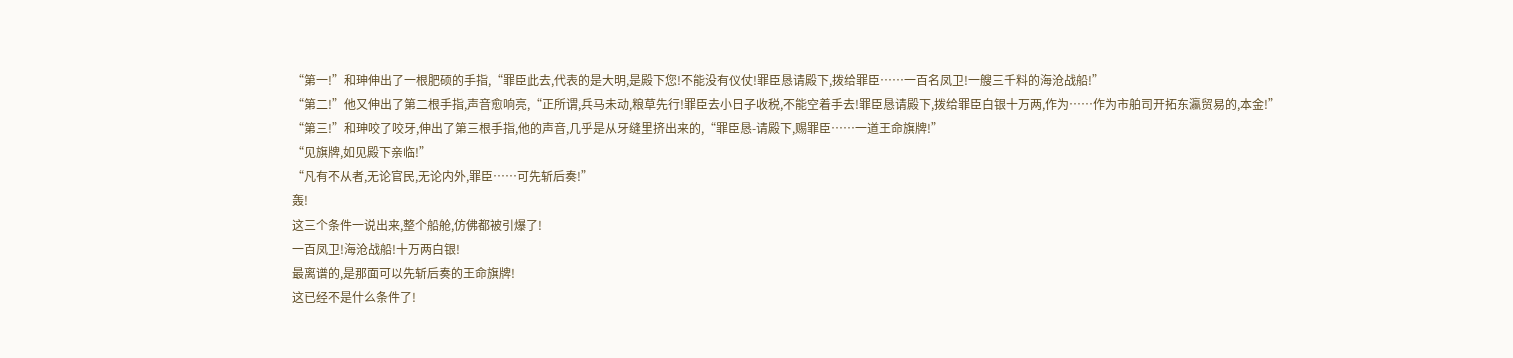“第一!”和珅伸出了一根肥硕的手指,“罪臣此去,代表的是大明,是殿下您!不能没有仪仗!罪臣恳请殿下,拨给罪臣……一百名凤卫!一艘三千料的海沧战船!”
“第二!”他又伸出了第二根手指,声音愈响亮,“正所谓,兵马未动,粮草先行!罪臣去小日子收税,不能空着手去!罪臣恳请殿下,拨给罪臣白银十万两,作为……作为市舶司开拓东瀛贸易的,本金!”
“第三!”和珅咬了咬牙,伸出了第三根手指,他的声音,几乎是从牙缝里挤出来的,“罪臣恳-请殿下,赐罪臣……一道王命旗牌!”
“见旗牌,如见殿下亲临!”
“凡有不从者,无论官民,无论内外,罪臣……可先斩后奏!”
轰!
这三个条件一说出来,整个船舱,仿佛都被引爆了!
一百凤卫!海沧战船!十万两白银!
最离谱的,是那面可以先斩后奏的王命旗牌!
这已经不是什么条件了!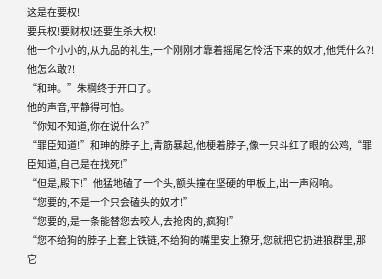这是在要权!
要兵权!要财权!还要生杀大权!
他一个小小的,从九品的礼生,一个刚刚才靠着摇尾乞怜活下来的奴才,他凭什么?!他怎么敢?!
“和珅。”朱棡终于开口了。
他的声音,平静得可怕。
“你知不知道,你在说什么?”
“罪臣知道!”和珅的脖子上,青筋暴起,他梗着脖子,像一只斗红了眼的公鸡,“罪臣知道,自己是在找死!”
“但是,殿下!”他猛地磕了一个头,额头撞在坚硬的甲板上,出一声闷响。
“您要的,不是一个只会磕头的奴才!”
“您要的,是一条能替您去咬人,去抢肉的,疯狗!”
“您不给狗的脖子上套上铁链,不给狗的嘴里安上獠牙,您就把它扔进狼群里,那它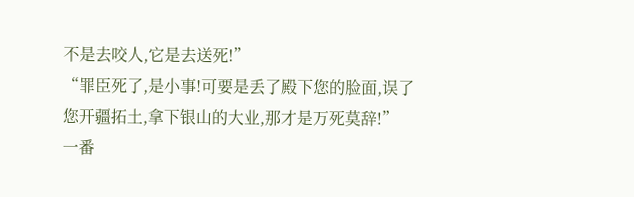不是去咬人,它是去送死!”
“罪臣死了,是小事!可要是丢了殿下您的脸面,误了您开疆拓土,拿下银山的大业,那才是万死莫辞!”
一番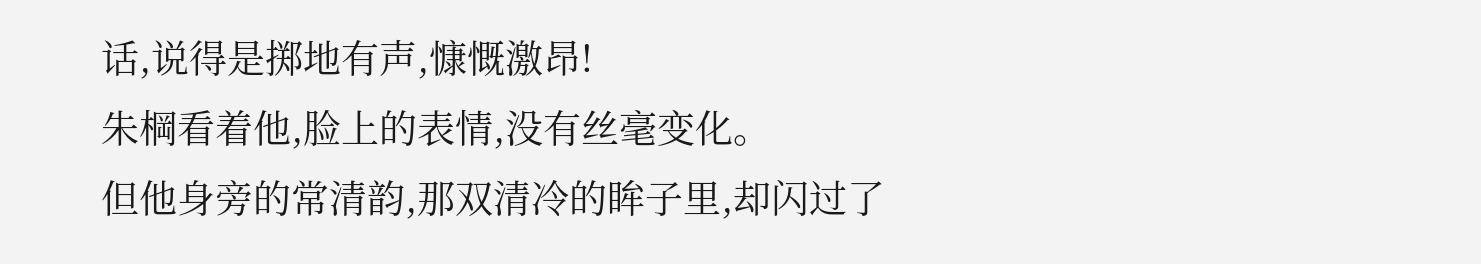话,说得是掷地有声,慷慨激昂!
朱棡看着他,脸上的表情,没有丝毫变化。
但他身旁的常清韵,那双清冷的眸子里,却闪过了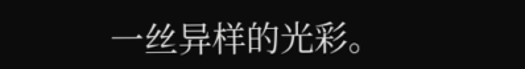一丝异样的光彩。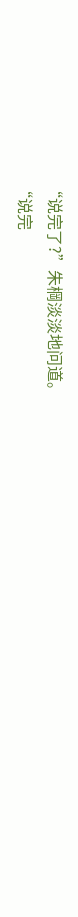“说完了?”朱棡淡淡地问道。
“说完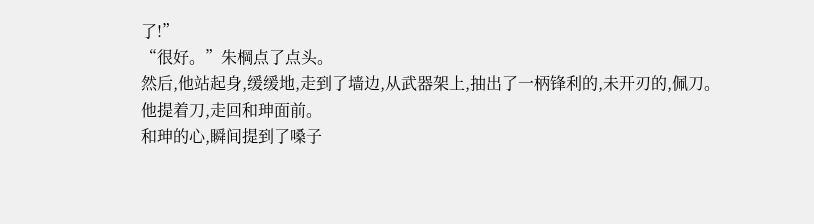了!”
“很好。”朱棡点了点头。
然后,他站起身,缓缓地,走到了墙边,从武器架上,抽出了一柄锋利的,未开刃的,佩刀。
他提着刀,走回和珅面前。
和珅的心,瞬间提到了嗓子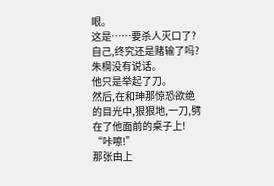眼。
这是……要杀人灭口了?
自己,终究还是赌输了吗?
朱棡没有说话。
他只是举起了刀。
然后,在和珅那惊恐欲绝的目光中,狠狠地,一刀,劈在了他面前的桌子上!
“咔嚓!”
那张由上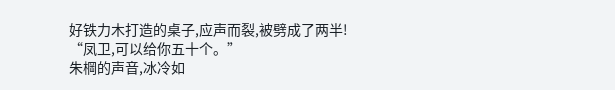好铁力木打造的桌子,应声而裂,被劈成了两半!
“凤卫,可以给你五十个。”
朱棡的声音,冰冷如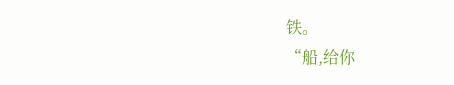铁。
“船,给你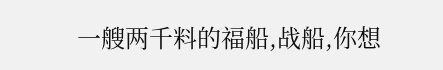一艘两千料的福船,战船,你想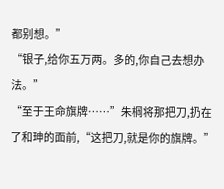都别想。”
“银子,给你五万两。多的,你自己去想办法。”
“至于王命旗牌……”朱棡将那把刀,扔在了和珅的面前,“这把刀,就是你的旗牌。”